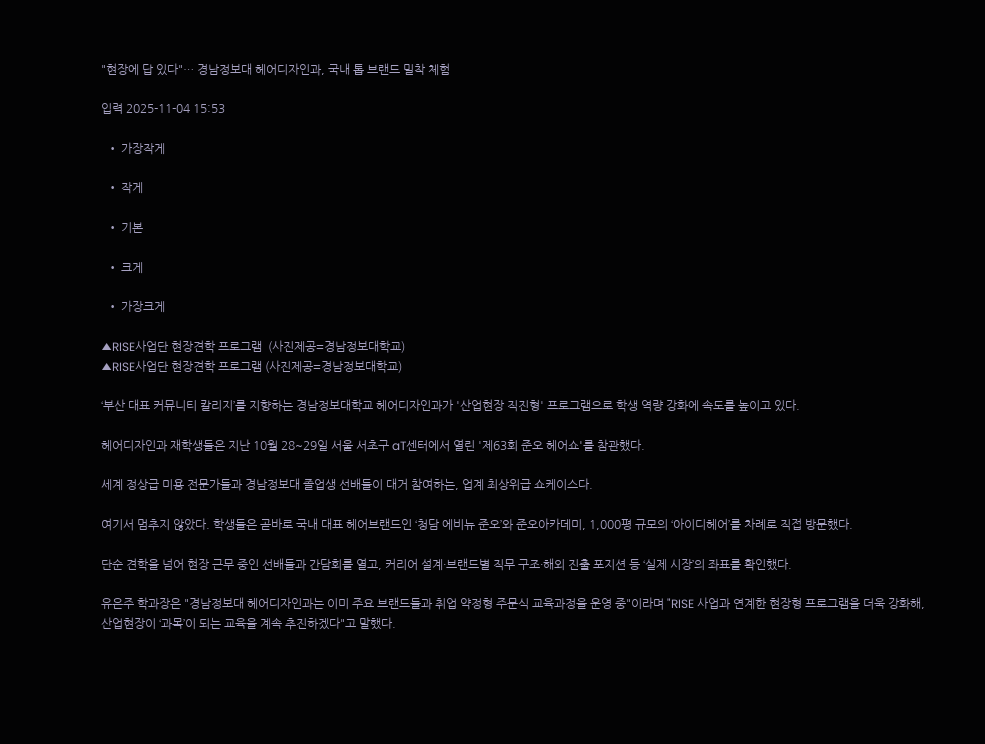"현장에 답 있다"… 경남정보대 헤어디자인과, 국내 톱 브랜드 밀착 체험

입력 2025-11-04 15:53

  • 가장작게

  • 작게

  • 기본

  • 크게

  • 가장크게

▲RISE사업단 현장견학 프로그램  (사진제공=경남정보대학교)
▲RISE사업단 현장견학 프로그램 (사진제공=경남정보대학교)

‘부산 대표 커뮤니티 칼리지’를 지향하는 경남정보대학교 헤어디자인과가 '산업현장 직진형' 프로그램으로 학생 역량 강화에 속도를 높이고 있다.

헤어디자인과 재학생들은 지난 10월 28~29일 서울 서초구 aT센터에서 열린 '제63회 준오 헤어쇼'를 참관했다.

세계 정상급 미용 전문가들과 경남정보대 졸업생 선배들이 대거 참여하는, 업계 최상위급 쇼케이스다.

여기서 멈추지 않았다. 학생들은 곧바로 국내 대표 헤어브랜드인 ‘청담 에비뉴 준오’와 준오아카데미, 1,000평 규모의 ‘아이디헤어’를 차례로 직접 방문했다.

단순 견학을 넘어 현장 근무 중인 선배들과 간담회를 열고, 커리어 설계·브랜드별 직무 구조·해외 진출 포지션 등 ‘실제 시장’의 좌표를 확인했다.

유은주 학과장은 "경남정보대 헤어디자인과는 이미 주요 브랜드들과 취업 약정형 주문식 교육과정을 운영 중"이라며 "RISE 사업과 연계한 현장형 프로그램을 더욱 강화해, 산업현장이 ‘과목’이 되는 교육을 계속 추진하겠다"고 말했다.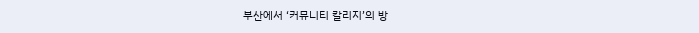부산에서 ‘커뮤니티 칼리지’의 방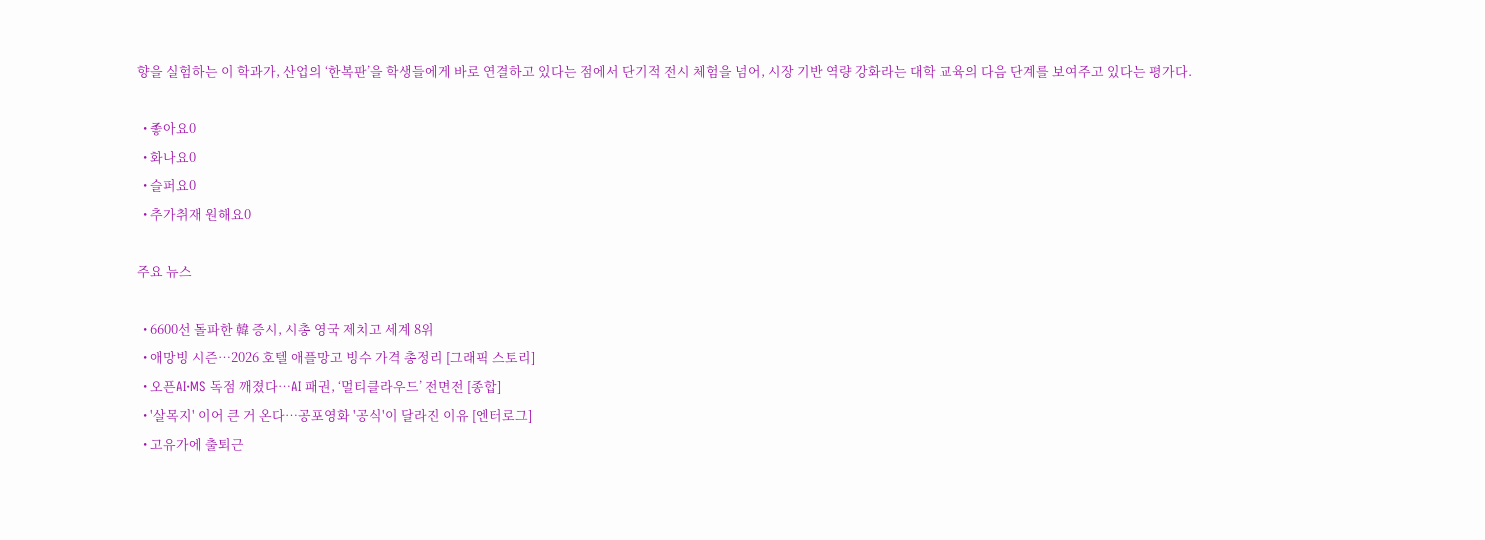향을 실험하는 이 학과가, 산업의 ‘한복판’을 학생들에게 바로 연결하고 있다는 점에서 단기적 전시 체험을 넘어, 시장 기반 역량 강화라는 대학 교육의 다음 단계를 보여주고 있다는 평가다.

  • 좋아요0
  • 화나요0
  • 슬퍼요0
  • 추가취재 원해요0

주요 뉴스

  • 6600선 돌파한 韓 증시, 시총 영국 제치고 세계 8위
  • 애망빙 시즌…2026 호텔 애플망고 빙수 가격 총정리 [그래픽 스토리]
  • 오픈AI·MS 독점 깨졌다…AI 패권, ‘멀티클라우드’ 전면전 [종합]
  • '살목지' 이어 큰 거 온다⋯공포영화 '공식'이 달라진 이유 [엔터로그]
  • 고유가에 출퇴근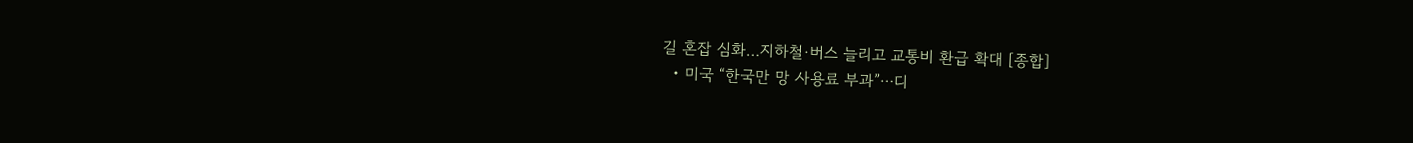길 혼잡 심화…지하철·버스 늘리고 교통비 환급 확대 [종합]
  • 미국 “한국만 망 사용료 부과”⋯디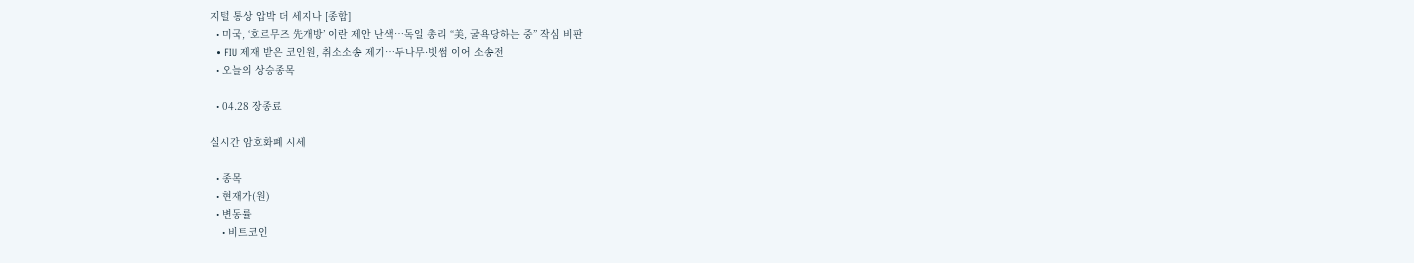지털 통상 압박 더 세지나 [종합]
  • 미국, ‘호르무즈 先개방’ 이란 제안 난색…독일 총리 “美, 굴욕당하는 중” 작심 비판
  • FIU 제재 받은 코인원, 취소소송 제기…두나무·빗썸 이어 소송전
  • 오늘의 상승종목

  • 04.28 장종료

실시간 암호화폐 시세

  • 종목
  • 현재가(원)
  • 변동률
    • 비트코인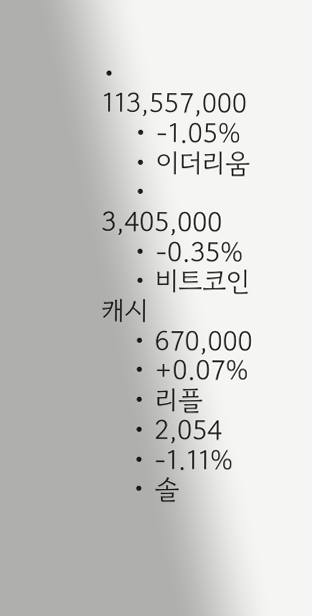• 113,557,000
    • -1.05%
    • 이더리움
    • 3,405,000
    • -0.35%
    • 비트코인 캐시
    • 670,000
    • +0.07%
    • 리플
    • 2,054
    • -1.11%
    • 솔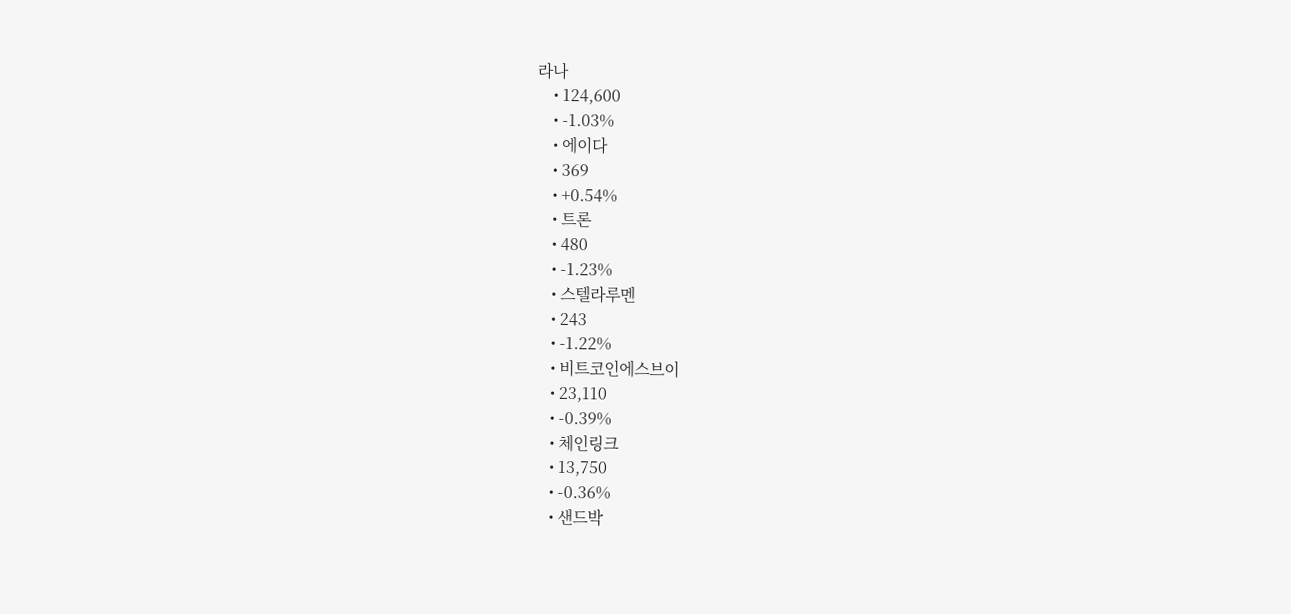라나
    • 124,600
    • -1.03%
    • 에이다
    • 369
    • +0.54%
    • 트론
    • 480
    • -1.23%
    • 스텔라루멘
    • 243
    • -1.22%
    • 비트코인에스브이
    • 23,110
    • -0.39%
    • 체인링크
    • 13,750
    • -0.36%
    • 샌드박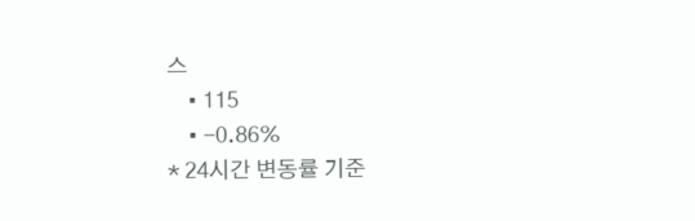스
    • 115
    • -0.86%
* 24시간 변동률 기준